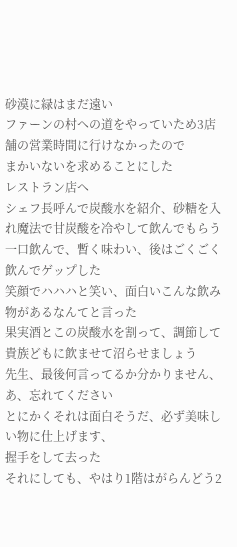砂漠に緑はまだ遠い
ファーンの村への道をやっていため3店舗の営業時間に行けなかったので
まかいないを求めることにした
レストラン店へ
シェフ長呼んで炭酸水を紹介、砂糖を入れ魔法で甘炭酸を冷やして飲んでもらう
一口飲んで、暫く味わい、後はごくごく飲んでゲップした
笑顔でハハハと笑い、面白いこんな飲み物があるなんてと言った
果実酒とこの炭酸水を割って、調節して貴族どもに飲ませて沼らせましょう
先生、最後何言ってるか分かりません、
あ、忘れてください
とにかくそれは面白そうだ、必ず美味しい物に仕上げます、
握手をして去った
それにしても、やはり1階はがらんどう2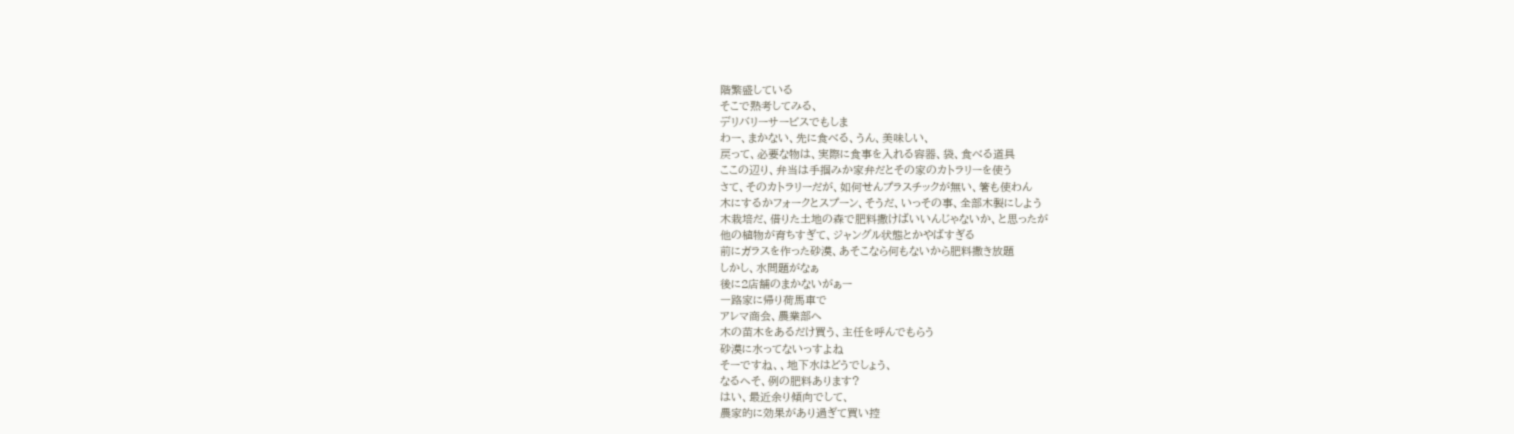階繁盛している
そこで熟考してみる、
デリバリーサービスでもしま
わー、まかない、先に食べる、うん、美味しい、
戻って、必要な物は、実際に食事を入れる容器、袋、食べる道具
ここの辺り、弁当は手掴みか家弁だとその家のカトラリーを使う
さて、そのカトラリーだが、如何せんプラスチックが無い、箸も使わん
木にするかフォークとスプーン、そうだ、いっその事、全部木製にしよう
木栽培だ、借りた土地の森で肥料撒けばいいんじゃないか、と思ったが
他の植物が育ちすぎて、ジャングル状態とかやばすぎる
前にガラスを作った砂漠、あそこなら何もないから肥料撒き放題
しかし、水問題がなぁ
後に2店舗のまかないがぁー
一路家に帰り荷馬車で
アレマ商会、農業部へ
木の苗木をあるだけ買う、主任を呼んでもらう
砂漠に水ってないっすよね
そーですね、、地下水はどうでしょう、
なるへそ、例の肥料あります?
はい、最近余り傾向でして、
農家的に効果があり過ぎて買い控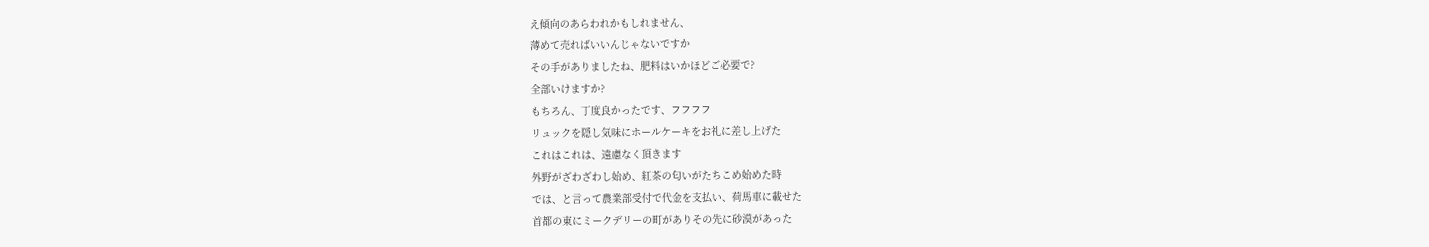え傾向のあらわれかもしれません、
薄めて売ればいいんじゃないですか
その手がありましたね、肥料はいかほどご必要で?
全部いけますか?
もちろん、丁度良かったです、フフフフ
リュックを隠し気味にホールケーキをお礼に差し上げた
これはこれは、遠慮なく頂きます
外野がざわざわし始め、紅茶の匂いがたちこめ始めた時
では、と言って農業部受付で代金を支払い、荷馬車に載せた
首都の東にミークデリーの町がありその先に砂漠があった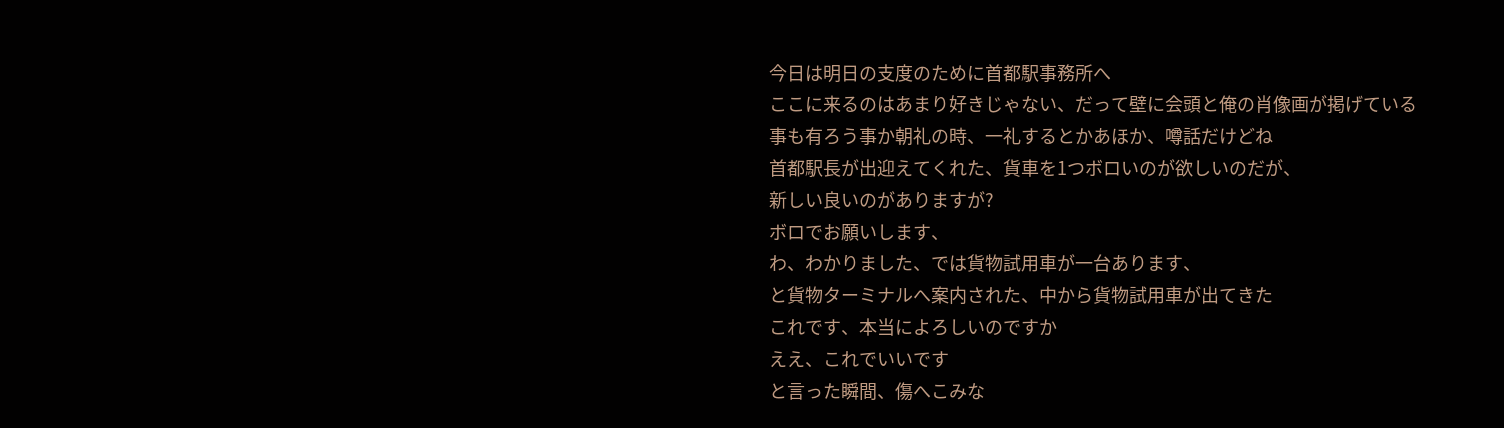今日は明日の支度のために首都駅事務所へ
ここに来るのはあまり好きじゃない、だって壁に会頭と俺の肖像画が掲げている
事も有ろう事か朝礼の時、一礼するとかあほか、噂話だけどね
首都駅長が出迎えてくれた、貨車を1つボロいのが欲しいのだが、
新しい良いのがありますが?
ボロでお願いします、
わ、わかりました、では貨物試用車が一台あります、
と貨物ターミナルへ案内された、中から貨物試用車が出てきた
これです、本当によろしいのですか
ええ、これでいいです
と言った瞬間、傷へこみな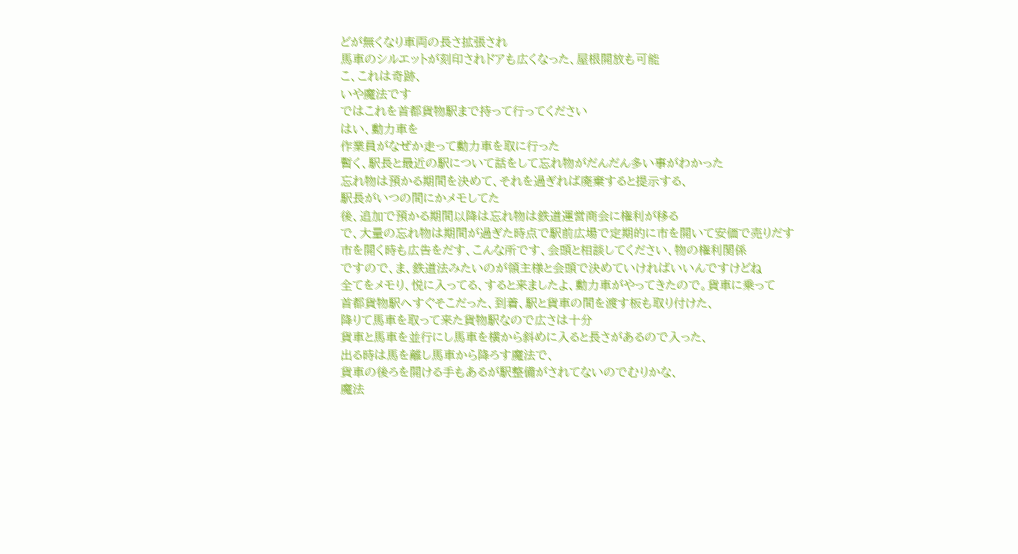どが無くなり車両の長さ拡張され
馬車のシルエットが刻印されドアも広くなった、屋根開放も可能
こ、これは奇跡、
いや魔法です
ではこれを首都貨物駅まで持って行ってください
はい、動力車を
作業員がなぜか走って動力車を取に行った
暫く、駅長と最近の駅について話をして忘れ物がだんだん多い事がわかった
忘れ物は預かる期間を決めて、それを過ぎれば廃棄すると提示する、
駅長がいつの間にかメモしてた
後、追加で預かる期間以降は忘れ物は鉄道運営商会に権利が移る
で、大量の忘れ物は期間が過ぎた時点で駅前広場で定期的に市を開いて安価で売りだす
市を開く時も広告をだす、こんな所です、会頭と相談してください、物の権利関係
ですので、ま、鉄道法みたいのが領主様と会頭で決めていければいいんですけどね
全てをメモり、悦に入ってる、すると来ましたよ、動力車がやってきたので。貨車に乗って
首都貨物駅へすぐそこだった、到着、駅と貨車の間を渡す板も取り付けた、
降りて馬車を取って来た貨物駅なので広さは十分
貨車と馬車を並行にし馬車を横から斜めに入ると長さがあるので入った、
出る時は馬を離し馬車から降ろす魔法で、
貨車の後ろを開ける手もあるが駅整備がされてないのでむりかな、
魔法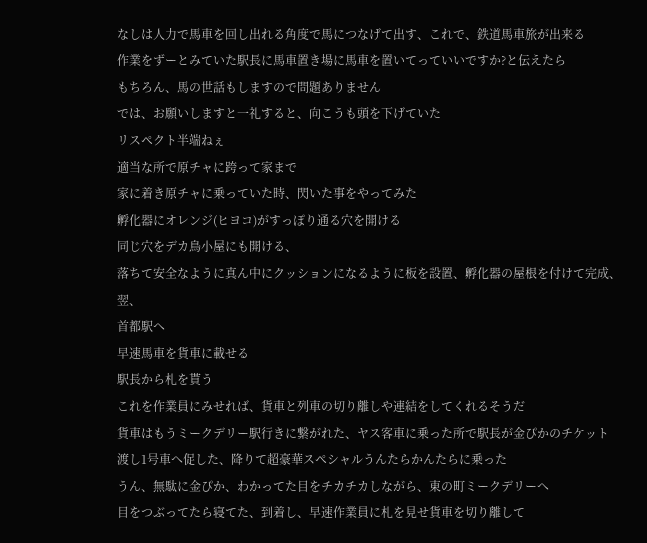なしは人力で馬車を回し出れる角度で馬につなげて出す、これで、鉄道馬車旅が出来る
作業をずーとみていた駅長に馬車置き場に馬車を置いてっていいですか?と伝えたら
もちろん、馬の世話もしますので問題ありません
では、お願いしますと一礼すると、向こうも頭を下げていた
リスペクト半端ねぇ
適当な所で原チャに跨って家まで
家に着き原チャに乗っていた時、閃いた事をやってみた
孵化器にオレンジ(ヒヨコ)がすっぽり通る穴を開ける
同じ穴をデカ鳥小屋にも開ける、
落ちて安全なように真ん中にクッションになるように板を設置、孵化器の屋根を付けて完成、
翌、
首都駅へ
早速馬車を貨車に載せる
駅長から札を貰う
これを作業員にみせれば、貨車と列車の切り離しや連結をしてくれるそうだ
貨車はもうミークデリー駅行きに繋がれた、ヤス客車に乗った所で駅長が金ぴかのチケット
渡し1号車へ促した、降りて超豪華スペシャルうんたらかんたらに乗った
うん、無駄に金ぴか、わかってた目をチカチカしながら、東の町ミークデリーへ
目をつぶってたら寝てた、到着し、早速作業員に札を見せ貨車を切り離して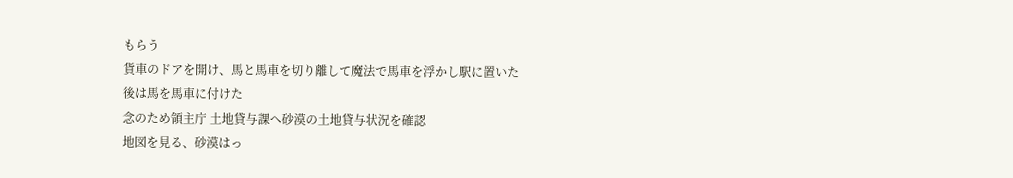もらう
貨車のドアを開け、馬と馬車を切り離して魔法で馬車を浮かし駅に置いた
後は馬を馬車に付けた
念のため領主庁 土地貸与課へ砂漠の土地貸与状況を確認
地図を見る、砂漠はっ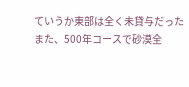ていうか東部は全く未貸与だった
また、500年コースで砂漠全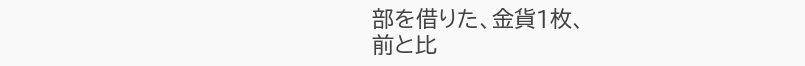部を借りた、金貨1枚、
前と比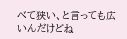べて狭い、と言っても広いんだけどね